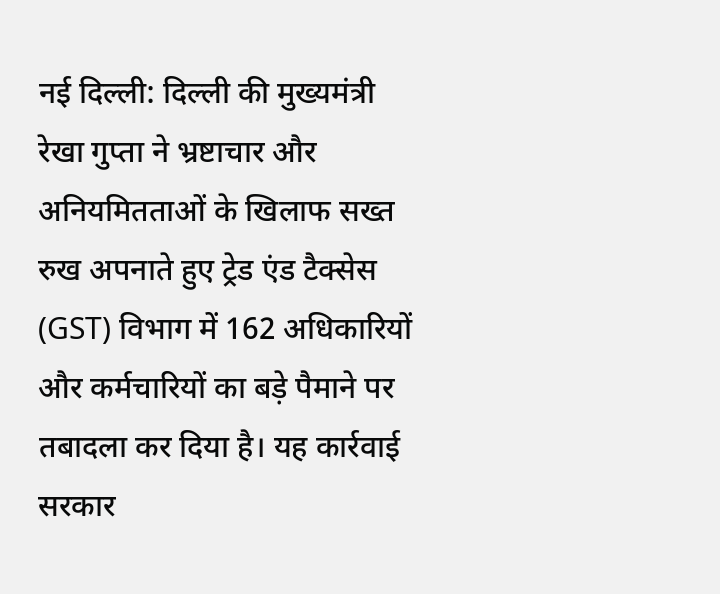नई दिल्ली: दिल्ली की मुख्यमंत्री रेखा गुप्ता ने भ्रष्टाचार और अनियमितताओं के खिलाफ सख्त रुख अपनाते हुए ट्रेड एंड टैक्सेस (GST) विभाग में 162 अधिकारियों और कर्मचारियों का बड़े पैमाने पर तबादला कर दिया है। यह कार्रवाई सरकार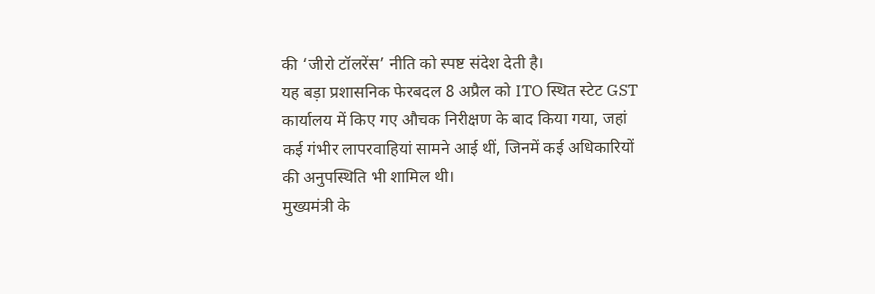की ‘जीरो टॉलरेंस’ नीति को स्पष्ट संदेश देती है।
यह बड़ा प्रशासनिक फेरबदल 8 अप्रैल को ITO स्थित स्टेट GST कार्यालय में किए गए औचक निरीक्षण के बाद किया गया, जहां कई गंभीर लापरवाहियां सामने आई थीं, जिनमें कई अधिकारियों की अनुपस्थिति भी शामिल थी।
मुख्यमंत्री के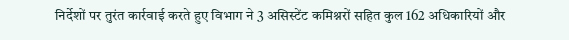निर्देशों पर तुरंत कार्रवाई करते हुए विभाग ने 3 असिस्टेंट कमिश्नरों सहित कुल 162 अधिकारियों और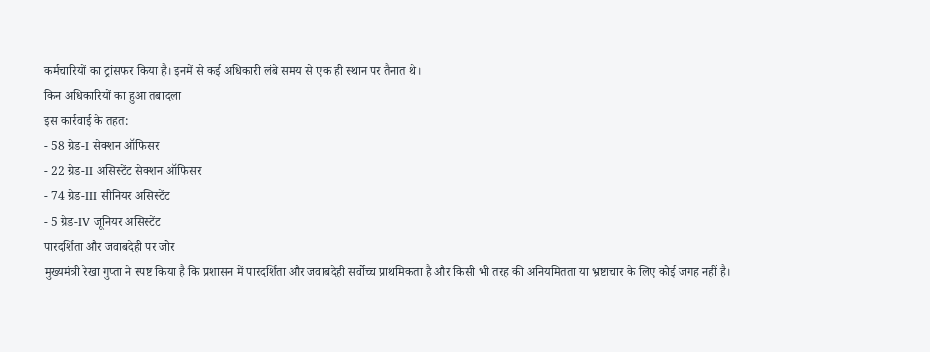कर्मचारियों का ट्रांसफर किया है। इनमें से कई अधिकारी लंबे समय से एक ही स्थान पर तैनात थे।
किन अधिकारियों का हुआ तबादला
इस कार्रवाई के तहत:
- 58 ग्रेड-I सेक्शन ऑफिसर
- 22 ग्रेड-II असिस्टेंट सेक्शन ऑफिसर
- 74 ग्रेड-III सीनियर असिस्टेंट
- 5 ग्रेड-IV जूनियर असिस्टेंट
पारदर्शिता और जवाबदेही पर जोर
मुख्यमंत्री रेखा गुप्ता ने स्पष्ट किया है कि प्रशासन में पारदर्शिता और जवाबदेही सर्वोच्च प्राथमिकता है और किसी भी तरह की अनियमितता या भ्रष्टाचार के लिए कोई जगह नहीं है।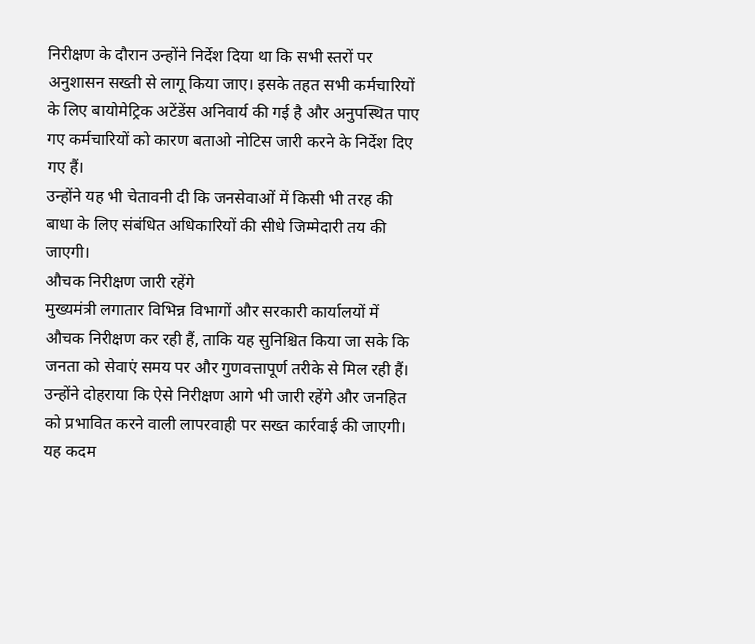निरीक्षण के दौरान उन्होंने निर्देश दिया था कि सभी स्तरों पर अनुशासन सख्ती से लागू किया जाए। इसके तहत सभी कर्मचारियों के लिए बायोमेट्रिक अटेंडेंस अनिवार्य की गई है और अनुपस्थित पाए गए कर्मचारियों को कारण बताओ नोटिस जारी करने के निर्देश दिए गए हैं।
उन्होंने यह भी चेतावनी दी कि जनसेवाओं में किसी भी तरह की बाधा के लिए संबंधित अधिकारियों की सीधे जिम्मेदारी तय की जाएगी।
औचक निरीक्षण जारी रहेंगे
मुख्यमंत्री लगातार विभिन्न विभागों और सरकारी कार्यालयों में औचक निरीक्षण कर रही हैं, ताकि यह सुनिश्चित किया जा सके कि जनता को सेवाएं समय पर और गुणवत्तापूर्ण तरीके से मिल रही हैं।
उन्होंने दोहराया कि ऐसे निरीक्षण आगे भी जारी रहेंगे और जनहित को प्रभावित करने वाली लापरवाही पर सख्त कार्रवाई की जाएगी।
यह कदम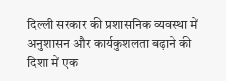दिल्ली सरकार की प्रशासनिक व्यवस्था में अनुशासन और कार्यकुशलता बढ़ाने की दिशा में एक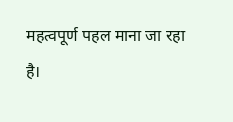महत्वपूर्ण पहल माना जा रहा है।